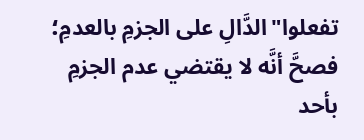تفعلوا"الدَّالِ على الجزمِ بالعدمِ؛ فصحَّ أنَّه لا يقتضي عدم الجزمِ بأحد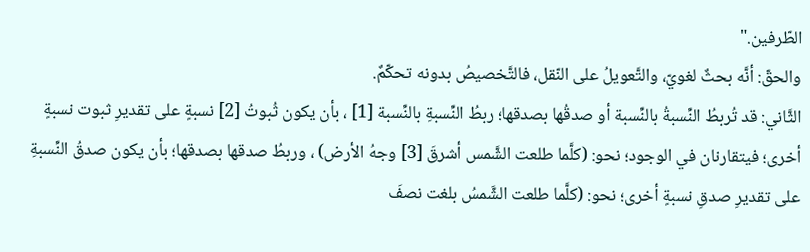الطّرفين."
والحقّ: أنَّه بحثٌ لغويّ، والتَّعويلُ على النّقل، فالتَّخصيصُ بدونه تحكّمٌ.
الثَّاني: قد تُربطُ النِّسبةُ بالنِّسبة أو صدقُها بصدقها؛ ربطُ النِّسبةِ بالنِّسبة [1] ، بأن يكون ثُبوتُ [2] نسبةٍ على تقديرِ ثبوت نسبةٍ أخرى؛ فيتقارنان في الوجود؛ نحو: (كلَّما طلعت الشَّمس أشرقَ [3] وجهُ الأرض) ، وربطُ صدقها بصدقها؛ بأن يكون صدقُ النِّسبةِ على تقديرِ صدقِ نسبةٍ أخرى؛ نحو: (كلَّما طلعت الشَّمسُ بلغت نصفَ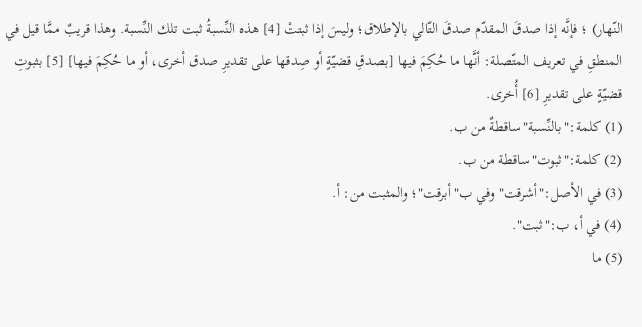النّهار) ؛ فإنَّه إذا صدقَ المقدّم صدقَ التّالي بالإطلاق؛ وليسَ إذا ثبتتْ [4] هذه النِّسبةُ ثبت تلك النِّسبة. وهذا قريبٌ ممَّا قيل في المنطقِ في تعريف المتّصلة: أنَّها ما حُكِمَ فيها [بصدقِ قضيّةٍ أو صِدقها على تقديرِ صدق أخرى، أو ما حُكِمَ فيها] [5] بثبوتِ قضيّةٍ على تقديرِ [6] أُخرى.
(1) كلمة:"بالنِّسبة"ساقطةٌ من ب.
(2) كلمة:"ثبوت"ساقطة من ب.
(3) في الأصل:"أشرقت"وفي ب"أبرقت"؛ والمثبت من: أ.
(4) في أ، ب:"ثبت".
(5) ما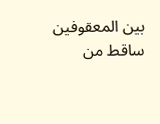بين المعقوفين ساقط من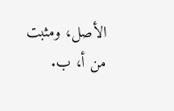الأصل، ومثبت من أ، ب.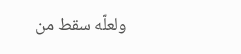ولعلّه سقط من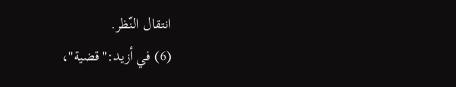انتقال النّظر.
(6) في أزيد:"قضية"،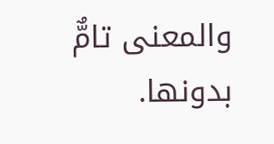والمعنى تامٌّ بدونها.